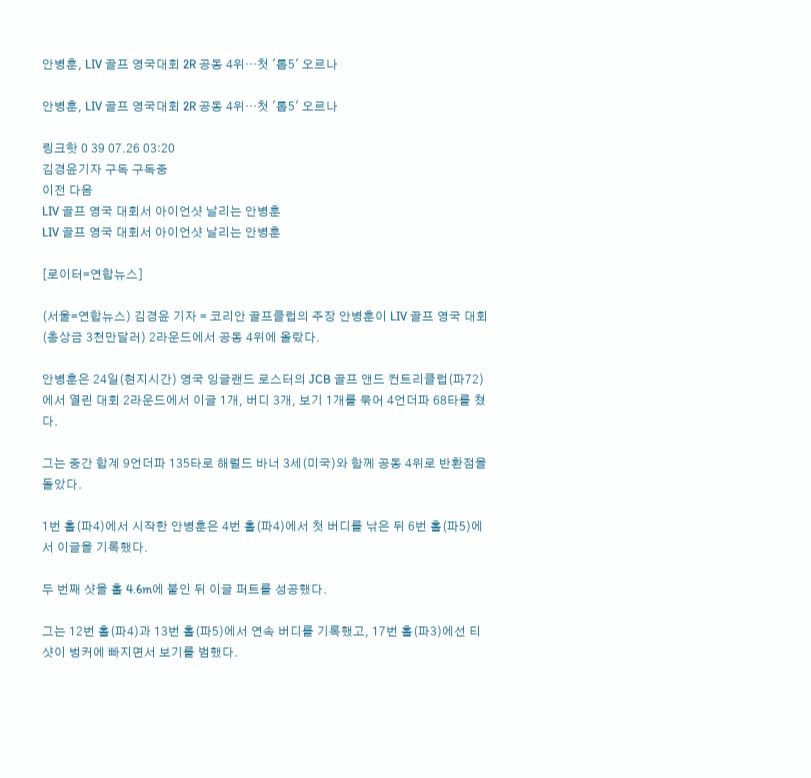안병훈, LIV 골프 영국대회 2R 공동 4위…첫 '톱5' 오르나

안병훈, LIV 골프 영국대회 2R 공동 4위…첫 '톱5' 오르나

링크핫 0 39 07.26 03:20
김경윤기자 구독 구독중
이전 다음
LIV 골프 영국 대회서 아이언샷 날리는 안병훈
LIV 골프 영국 대회서 아이언샷 날리는 안병훈

[로이터=연합뉴스]

(서울=연합뉴스) 김경윤 기자 = 코리안 골프클럽의 주장 안병훈이 LIV 골프 영국 대회(총상금 3천만달러) 2라운드에서 공동 4위에 올랐다.

안병훈은 24일(현지시간) 영국 잉글랜드 로스터의 JCB 골프 앤드 컨트리클럽(파72)에서 열린 대회 2라운드에서 이글 1개, 버디 3개, 보기 1개를 묶어 4언더파 68타를 쳤다.

그는 중간 합계 9언더파 135타로 해럴드 바너 3세(미국)와 함께 공동 4위로 반환점을 돌았다.

1번 홀(파4)에서 시작한 안병훈은 4번 홀(파4)에서 첫 버디를 낚은 뒤 6번 홀(파5)에서 이글을 기록했다.

두 번째 샷을 홀 4.6m에 붙인 뒤 이글 퍼트를 성공했다.

그는 12번 홀(파4)과 13번 홀(파5)에서 연속 버디를 기록했고, 17번 홀(파3)에선 티샷이 벙커에 빠지면서 보기를 범했다.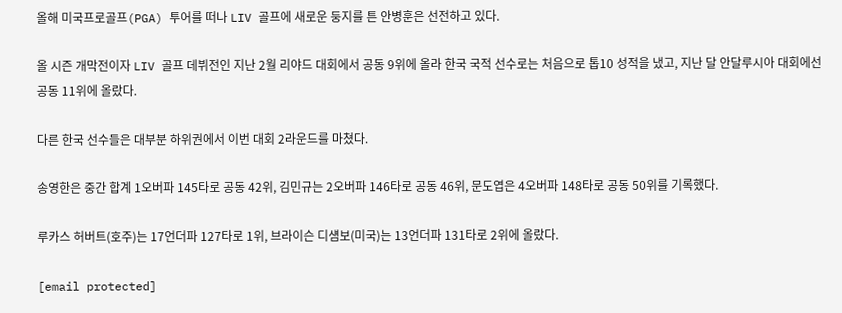올해 미국프로골프(PGA) 투어를 떠나 LIV 골프에 새로운 둥지를 튼 안병훈은 선전하고 있다.

올 시즌 개막전이자 LIV 골프 데뷔전인 지난 2월 리야드 대회에서 공동 9위에 올라 한국 국적 선수로는 처음으로 톱10 성적을 냈고, 지난 달 안달루시아 대회에선 공동 11위에 올랐다.

다른 한국 선수들은 대부분 하위권에서 이번 대회 2라운드를 마쳤다.

송영한은 중간 합계 1오버파 145타로 공동 42위, 김민규는 2오버파 146타로 공동 46위, 문도엽은 4오버파 148타로 공동 50위를 기록했다.

루카스 허버트(호주)는 17언더파 127타로 1위, 브라이슨 디섐보(미국)는 13언더파 131타로 2위에 올랐다.

[email protected]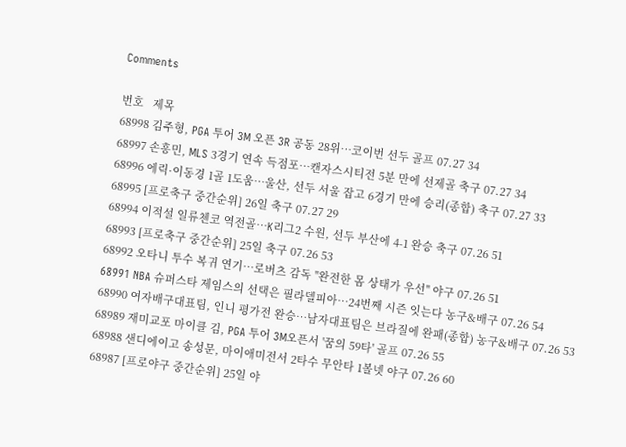Comments

번호   제목
68998 김주형, PGA 투어 3M 오픈 3R 공동 28위…코이번 선두 골프 07.27 34
68997 손흥민, MLS 3경기 연속 득점포…캔자스시티전 5분 만에 선제골 축구 07.27 34
68996 에릭·이동경 1골 1도움…울산, 선두 서울 잡고 6경기 만에 승리(종합) 축구 07.27 33
68995 [프로축구 중간순위] 26일 축구 07.27 29
68994 이적설 일류첸코 역전골…K리그2 수원, 선두 부산에 4-1 완승 축구 07.26 51
68993 [프로축구 중간순위] 25일 축구 07.26 53
68992 오타니 투수 복귀 연기…로버츠 감독 "완전한 몸 상태가 우선" 야구 07.26 51
68991 NBA 슈퍼스타 제임스의 선택은 필라델피아…24번째 시즌 잇는다 농구&배구 07.26 54
68990 여자배구대표팀, 인니 평가전 완승…남자대표팀은 브라질에 완패(종합) 농구&배구 07.26 53
68989 재미교포 마이클 김, PGA 투어 3M오픈서 '꿈의 59타' 골프 07.26 55
68988 샌디에이고 송성문, 마이애미전서 2타수 무안타 1볼넷 야구 07.26 60
68987 [프로야구 중간순위] 25일 야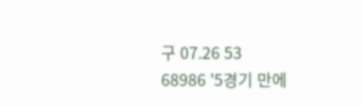구 07.26 53
68986 '5경기 만에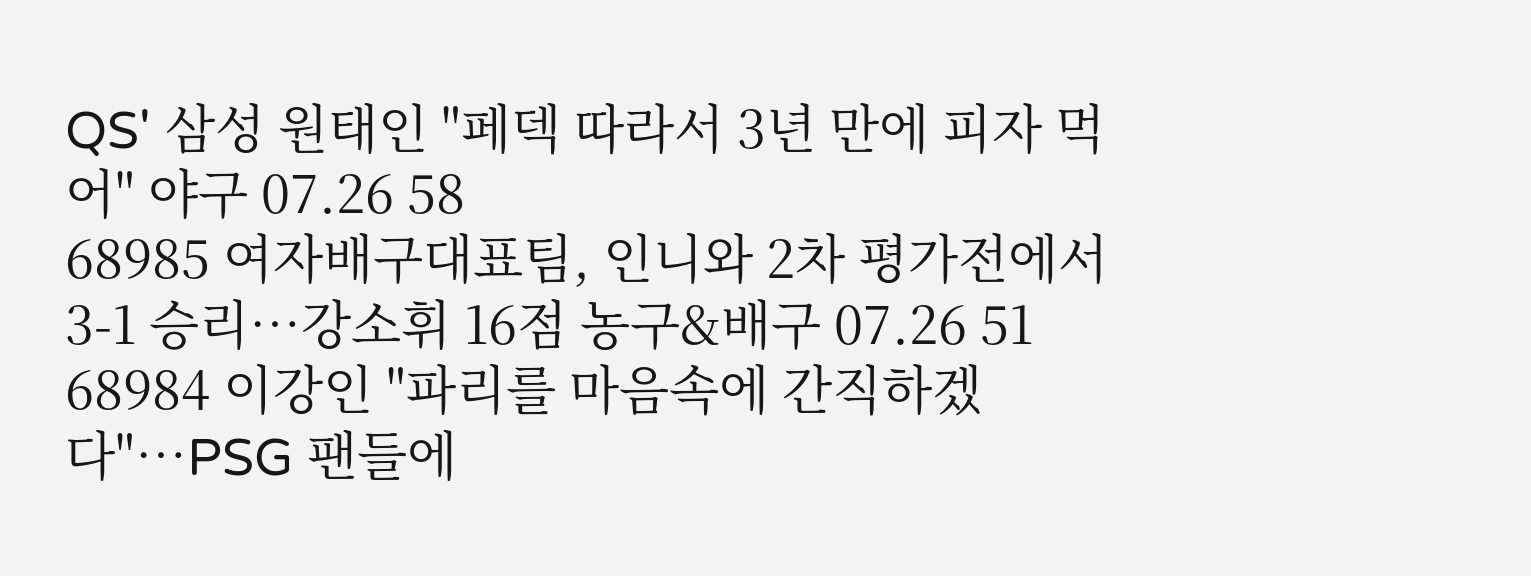QS' 삼성 원태인 "페덱 따라서 3년 만에 피자 먹어" 야구 07.26 58
68985 여자배구대표팀, 인니와 2차 평가전에서 3-1 승리…강소휘 16점 농구&배구 07.26 51
68984 이강인 "파리를 마음속에 간직하겠다"…PSG 팬들에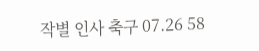작별 인사 축구 07.26 58